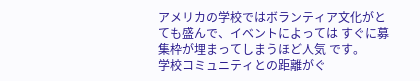アメリカの学校ではボランティア文化がとても盛んで、イベントによっては すぐに募集枠が埋まってしまうほど人気 です。
学校コミュニティとの距離がぐ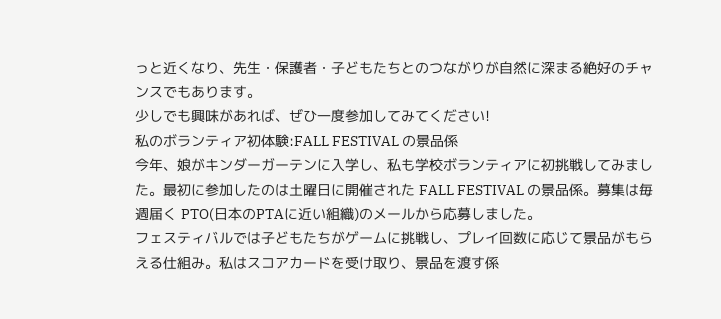っと近くなり、先生・保護者・子どもたちとのつながりが自然に深まる絶好のチャンスでもあります。
少しでも興味があれば、ぜひ一度参加してみてください!
私のボランティア初体験:FALL FESTIVAL の景品係
今年、娘がキンダーガーテンに入学し、私も学校ボランティアに初挑戦してみました。最初に参加したのは土曜日に開催された FALL FESTIVAL の景品係。募集は毎週届く PTO(日本のPTAに近い組織)のメールから応募しました。
フェスティバルでは子どもたちがゲームに挑戦し、プレイ回数に応じて景品がもらえる仕組み。私はスコアカードを受け取り、景品を渡す係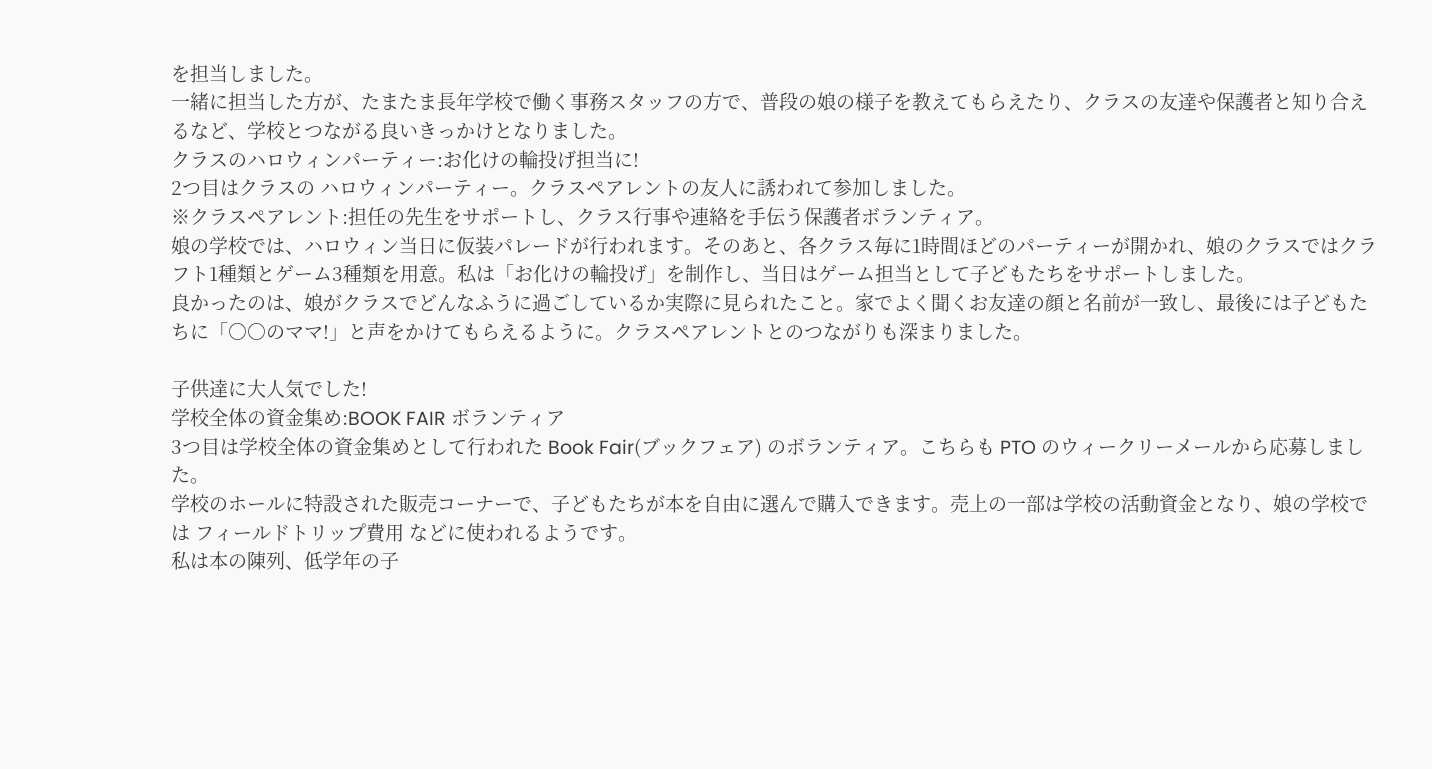を担当しました。
一緒に担当した方が、たまたま長年学校で働く事務スタッフの方で、普段の娘の様子を教えてもらえたり、クラスの友達や保護者と知り合えるなど、学校とつながる良いきっかけとなりました。
クラスのハロウィンパーティー:お化けの輪投げ担当に!
2つ目はクラスの ハロウィンパーティー。クラスペアレントの友人に誘われて参加しました。
※クラスペアレント:担任の先生をサポートし、クラス行事や連絡を手伝う保護者ボランティア。
娘の学校では、ハロウィン当日に仮装パレードが行われます。そのあと、各クラス毎に1時間ほどのパーティーが開かれ、娘のクラスではクラフト1種類とゲーム3種類を用意。私は「お化けの輪投げ」を制作し、当日はゲーム担当として子どもたちをサポートしました。
良かったのは、娘がクラスでどんなふうに過ごしているか実際に見られたこと。家でよく聞くお友達の顔と名前が一致し、最後には子どもたちに「○○のママ!」と声をかけてもらえるように。クラスペアレントとのつながりも深まりました。

子供達に大人気でした!
学校全体の資金集め:BOOK FAIR ボランティア
3つ目は学校全体の資金集めとして行われた Book Fair(ブックフェア) のボランティア。こちらも PTO のウィークリーメールから応募しました。
学校のホールに特設された販売コーナーで、子どもたちが本を自由に選んで購入できます。売上の一部は学校の活動資金となり、娘の学校では フィールドトリップ費用 などに使われるようです。
私は本の陳列、低学年の子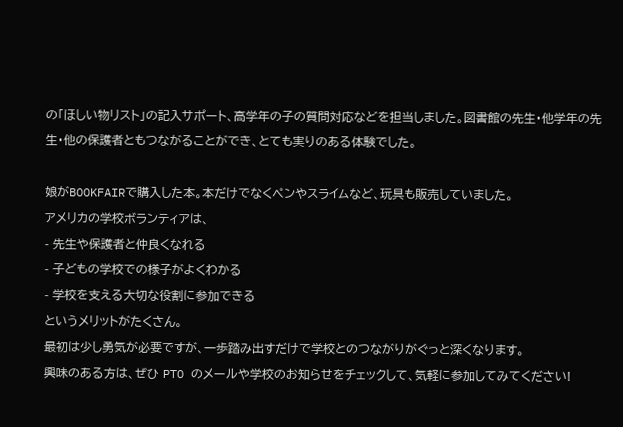の「ほしい物リスト」の記入サポート、高学年の子の質問対応などを担当しました。図書館の先生・他学年の先生・他の保護者ともつながることができ、とても実りのある体験でした。

娘がBOOKFAIRで購入した本。本だけでなくペンやスライムなど、玩具も販売していました。
アメリカの学校ボランティアは、
- 先生や保護者と仲良くなれる
- 子どもの学校での様子がよくわかる
- 学校を支える大切な役割に参加できる
というメリットがたくさん。
最初は少し勇気が必要ですが、一歩踏み出すだけで学校とのつながりがぐっと深くなります。
興味のある方は、ぜひ PTO のメールや学校のお知らせをチェックして、気軽に参加してみてください!